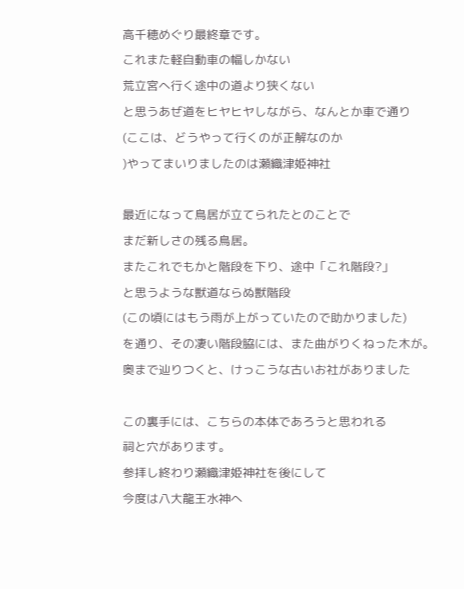高千穂めぐり最終章です。
これまた軽自動車の幅しかない
荒立宮へ行く途中の道より狭くない
と思うあぜ道をヒヤヒヤしながら、なんとか車で通り
(ここは、どうやって行くのが正解なのか
)やってまいりましたのは瀬織津姫神社

最近になって鳥居が立てられたとのことで
まだ新しさの残る鳥居。
またこれでもかと階段を下り、途中「これ階段?」
と思うような獣道ならぬ獣階段
(この頃にはもう雨が上がっていたので助かりました)
を通り、その凄い階段脇には、また曲がりくねった木が。
奥まで辿りつくと、けっこうな古いお社がありました

この裏手には、こちらの本体であろうと思われる
祠と穴があります。
参拝し終わり瀬織津姫神社を後にして
今度は八大龍王水神へ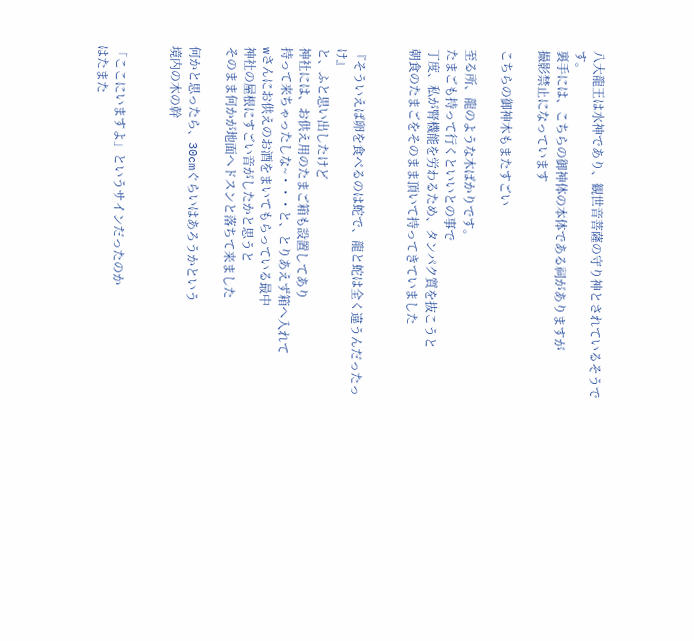八大龍王は水神であり、観世音菩薩の守り神とされているそうです。
裏手には、こちらの御神体の本体である祠がありますが
撮影禁止になっています

こちらの御神木もまたすごい

至る所、龍のような木ばかりです。
たまごも持って行くといいとの事で
丁度、私が腎機能を労わるため、タンパク質を抜こうと
朝食のたまごをそのまま頂いて持ってきていました


『そういえば卵を食べるのは蛇で、龍と蛇は全く違うんだったっけ』
と、ふと思い出したけど
神社には、お供え用のたまご箱も設置してあり
持って来ちゃったしな~・・・と、とりあえず箱へ入れて
wさんにお供えのお酒をまいてもらっている最中
神社の屋根にすごい音がしたかと思うと
そのまま何かが地面へドスンと落ちて来ました

何かと思ったら、30cmぐらいはあろうかという
境内の木の幹


「ここにいますよ」というサインだったのか
はたまた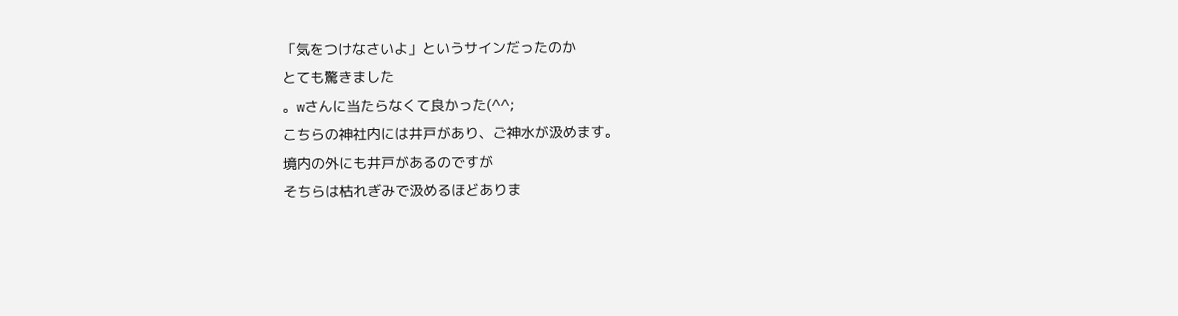「気をつけなさいよ」というサインだったのか
とても驚きました
。wさんに当たらなくて良かった(^^;
こちらの神社内には井戸があり、ご神水が汲めます。
境内の外にも井戸があるのですが
そちらは枯れぎみで汲めるほどありま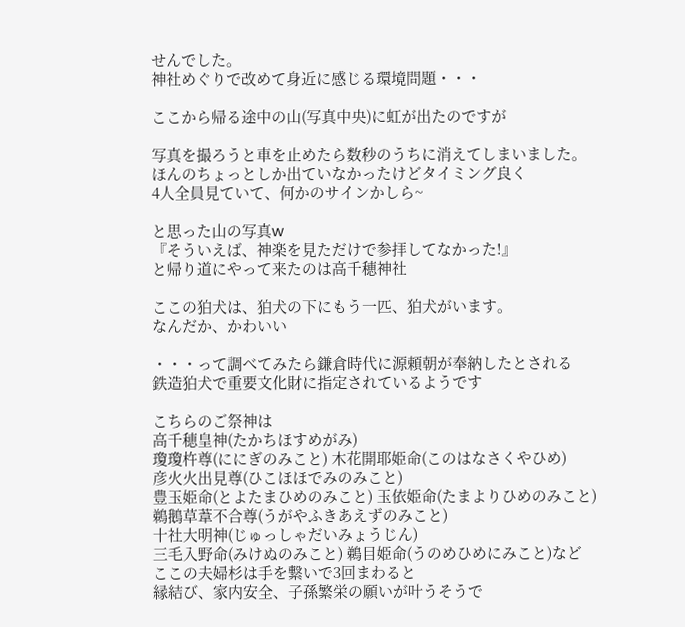せんでした。
神社めぐりで改めて身近に感じる環境問題・・・

ここから帰る途中の山(写真中央)に虹が出たのですが

写真を撮ろうと車を止めたら数秒のうちに消えてしまいました。
ほんのちょっとしか出ていなかったけどタイミング良く
4人全員見ていて、何かのサインかしら~

と思った山の写真w
『そういえば、神楽を見ただけで参拝してなかった!』
と帰り道にやって来たのは高千穂神社

ここの狛犬は、狛犬の下にもう一匹、狛犬がいます。
なんだか、かわいい

・・・って調べてみたら鎌倉時代に源頼朝が奉納したとされる
鉄造狛犬で重要文化財に指定されているようです

こちらのご祭神は
高千穂皇神(たかちほすめがみ)
瓊瓊杵尊(ににぎのみこと) 木花開耶姫命(このはなさくやひめ)
彦火火出見尊(ひこほほでみのみこと)
豊玉姫命(とよたまひめのみこと) 玉依姫命(たまよりひめのみこと)
鵜鵝草葦不合尊(うがやふきあえずのみこと)
十社大明神(じゅっしゃだいみょうじん)
三毛入野命(みけぬのみこと) 鵜目姫命(うのめひめにみこと)など
ここの夫婦杉は手を繋いで3回まわると
縁結び、家内安全、子孫繁栄の願いが叶うそうで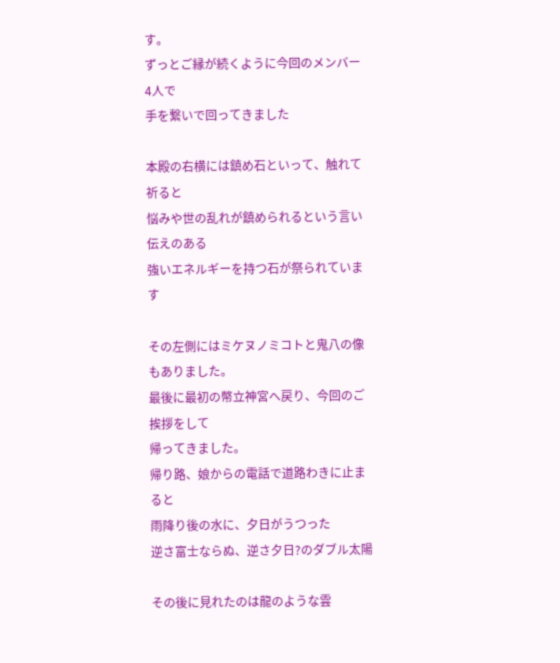す。
ずっとご縁が続くように今回のメンバー4人で
手を繋いで回ってきました

本殿の右横には鎮め石といって、触れて祈ると
悩みや世の乱れが鎮められるという言い伝えのある
強いエネルギーを持つ石が祭られています

その左側にはミケヌノミコトと鬼八の像もありました。
最後に最初の幣立神宮へ戻り、今回のご挨拶をして
帰ってきました。
帰り路、娘からの電話で道路わきに止まると
雨降り後の水に、夕日がうつった
逆さ富士ならぬ、逆さ夕日?のダブル太陽

その後に見れたのは龍のような雲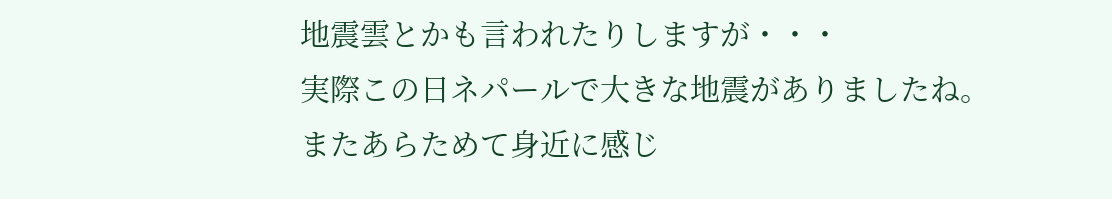地震雲とかも言われたりしますが・・・
実際この日ネパールで大きな地震がありましたね。
またあらためて身近に感じ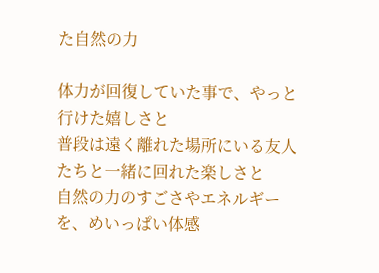た自然の力

体力が回復していた事で、やっと行けた嬉しさと
普段は遠く離れた場所にいる友人たちと一緒に回れた楽しさと
自然の力のすごさやエネルギーを、めいっぱい体感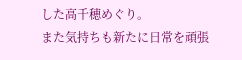した高千穂めぐり。
また気持ちも新たに日常を頑張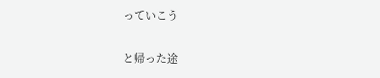っていこう

と帰った途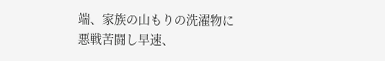端、家族の山もりの洗濯物に
悪戦苦闘し早速、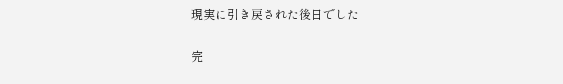現実に引き戻された後日でした

完